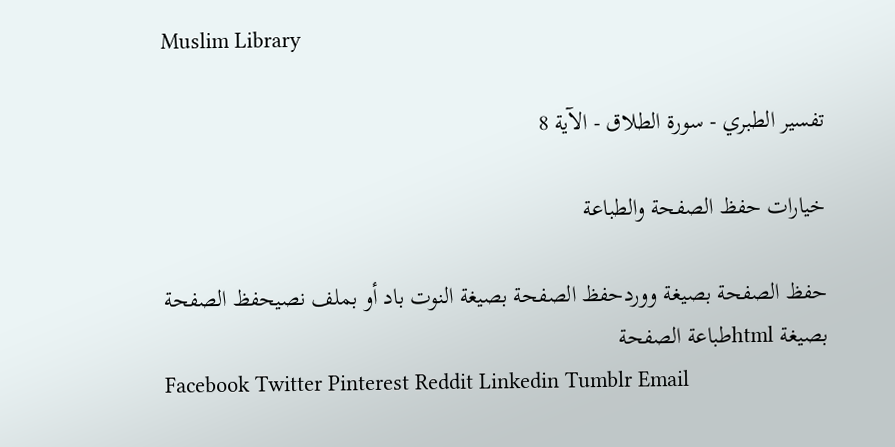Muslim Library

تفسير الطبري - سورة الطلاق - الآية 8

خيارات حفظ الصفحة والطباعة

حفظ الصفحة بصيغة ووردحفظ الصفحة بصيغة النوت باد أو بملف نصيحفظ الصفحة بصيغة htmlطباعة الصفحة
Facebook Twitter Pinterest Reddit Linkedin Tumblr Email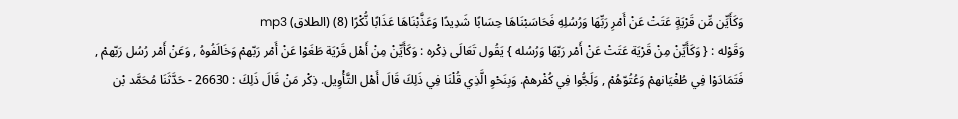وَكَأَيِّن مِّن قَرْيَةٍ عَتَتْ عَنْ أَمْرِ رَبِّهَا وَرُسُلِهِ فَحَاسَبْنَاهَا حِسَابًا شَدِيدًا وَعَذَّبْنَاهَا عَذَابًا نُّكْرًا (8) (الطلاق) mp3
وَقَوْله : { وَكَأَيِّنْ مِنْ قَرْيَة عَتَتْ عَنْ أَمْر رَبّهَا وَرُسُله } يَقُول تَعَالَى ذِكْره : وَكَأَيِّنْ مِنْ أَهْل قَرْيَة طَغَوْا عَنْ أَمْر رَبّهمْ وَخَالَفُوهُ , وَعَنْ أَمْر رُسُل رَبّهمْ , فَتَمَادَوْا فِي طُغْيَانهمْ وَعُتُوّهُمْ , وَلَجُّوا فِي كُفْرهمْ. وَبِنَحْوِ الَّذِي قُلْنَا فِي ذَلِكَ قَالَ أَهْل التَّأْوِيل. ذِكْر مَنْ قَالَ ذَلِكَ : 26630 - حَدَّثَنَا مُحَمَّد بْن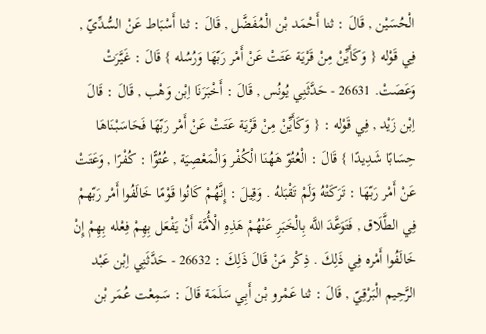الْحُسَيْن , قَالَ : ثنا أَحْمَد بْن الْمُفَضَّل , قَالَ : ثنا أَسْبَاط عَنْ السُّدِّيّ , فِي قَوْله { وَكَأَيِّنْ مِنْ قَرْيَة عَتَتْ عَنْ أَمْر رَبّهَا وَرُسُله } قَالَ : غَيَّرَتْ وَعَصَتْ. 26631 - حَدَّثَنِي يُونُس , قَالَ : أَخْبَرَنَا اِبْن وَهْب , قَالَ : قَالَ اِبْن زَيْد , فِي قَوْله : { وَكَأَيِّنْ مِنْ قَرْيَة عَتَتْ عَنْ أَمْر رَبّهَا فَحَاسَبْنَاهَا حِسَابًا شَدِيدًا } قَالَ : الْعُتُوّ هَهُنَا الْكُفْر وَالْمَعْصِيَة , عُتُوًّا : كُفْرًا , وَعَتَتْ عَنْ أَمْر رَبّهَا : تَرَكَتْهُ وَلَمْ تَقْبَلهُ . وَقِيلَ : إِنَّهُمْ كَانُوا قَوْمًا خَالَفُوا أَمْر رَبّهمْ فِي الطَّلَاق , فَتَوَعَّدَ اللَّه بِالْخَبَرِ عَنْهُمْ هَذِهِ الْأُمَّة أَنْ يَفْعَل بِهِمْ فِعْله بِهِمْ إِنْ خَالَفُوا أَمْره فِي ذَلِكَ . ذِكْر مَنْ قَالَ ذَلِكَ : 26632 - حَدَّثَنِي اِبْن عَبْد الرَّحِيم الْبَرْقِيّ , قَالَ : ثنا عَمْرو بْن أَبِي سَلَمَة قَالَ : سَمِعْت عُمَر بْن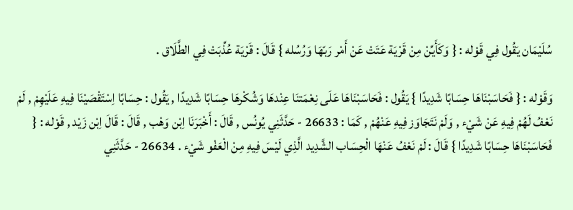سُلَيْمَان يَقُول فِي قَوْله : { وَكَأَيِّنْ مِنْ قَرْيَة عَتَتْ عَنْ أَمْر رَبّهَا وَرُسُله } قَالَ : قَرْيَة عُذِّبَتْ فِي الطَّلَاق .

وَقَوْله : { فَحَاسَبْنَاهَا حِسَابًا شَدِيدًا } يَقُول : فَحَاسَبْنَاهَا عَلَى نِعْمَتنَا عِنْدهَا وَشُكْرهَا حِسَابًا شَدِيدًا , يَقُول : حِسَابًا اِسْتَقْصَيْنَا فِيهِ عَلَيْهِمْ , لَمْ نَعْفُ لَهُمْ فِيهِ عَنْ شَيْء , وَلَمْ نَتَجَاوَز فِيهِ عَنْهُمْ , كَمَا : 26633 - حَدَّثَنِي يُونُس , قَالَ : أَخْبَرَنَا اِبْن وَهْب , قَالَ : قَالَ اِبْن زَيْد , قَوْله : { فَحَاسَبْنَاهَا حِسَابًا شَدِيدًا } قَالَ : لَمْ نَعْفُ عَنْهَا الْحِسَاب الشَّدِيد الَّذِي لَيْسَ فِيهِ مِنْ الْعَفْو شَيْء . 26634 - حَدَّثَنِي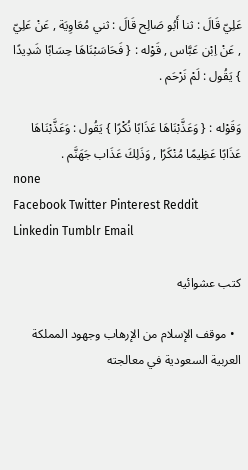عَلِيّ قَالَ : ثنا أَبُو صَالِح قَالَ : ثني مُعَاوِيَة , عَنْ عَلِيّ , عَنْ اِبْن عَبَّاس , قَوْله : { فَحَاسَبْنَاهَا حِسَابًا شَدِيدًا } يَقُول : لَمْ نَرْحَم .

وَقَوْله : { وَعَذَّبْنَاهَا عَذَابًا نُكْرًا } يَقُول : وَعَذَّبْنَاهَا عَذَابًا عَظِيمًا مُنْكَرًا , وَذَلِكَ عَذَاب جَهَنَّم .
none
Facebook Twitter Pinterest Reddit Linkedin Tumblr Email

كتب عشوائيه

  • موقف الإسلام من الإرهاب وجهود المملكة العربية السعودية في معالجته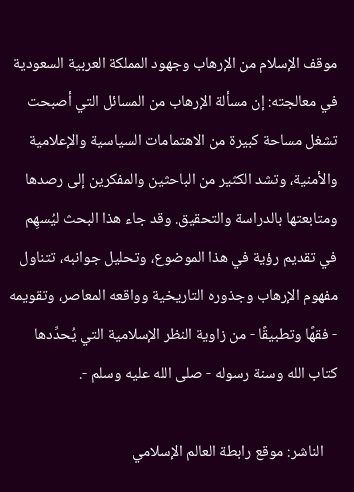موقف الإسلام من الإرهاب وجهود المملكة العربية السعودية في معالجته: إن مسألة الإرهاب من المسائل التي أصبحت تشغل مساحة كبيرة من الاهتمامات السياسية والإعلامية والأمنية، وتشد الكثير من الباحثين والمفكرين إلى رصدها ومتابعتها بالدراسة والتحقيق. وقد جاء هذا البحث ليُسهِم في تقديم رؤية في هذا الموضوع، وتحليل جوانبه، تتناول مفهوم الإرهاب وجذوره التاريخية وواقعه المعاصر، وتقويمه - فقهًا وتطبيقًا - من زاوية النظر الإسلامية التي يُحدِّدها كتاب الله وسنة رسوله - صلى الله عليه وسلم -.

    الناشر: موقع رابطة العالم الإسلامي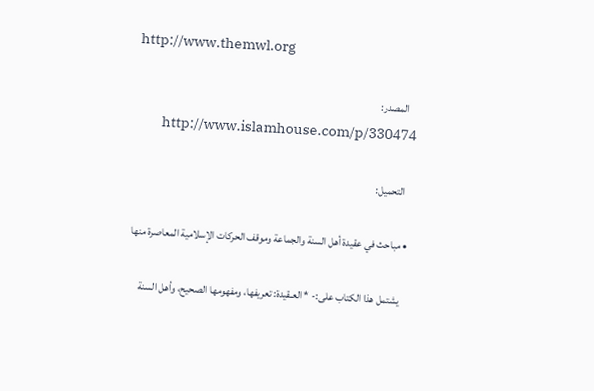http://www.themwl.org

    المصدر: http://www.islamhouse.com/p/330474

    التحميل:

  • مباحث في عقيدة أهل السنة والجماعة وموقف الحركات الإسلامية المعاصرة منها

    يشتمل هذا الكتاب على:- * العـقيدة: تعريفها، ومفهومها الصحيح، وأهل السنة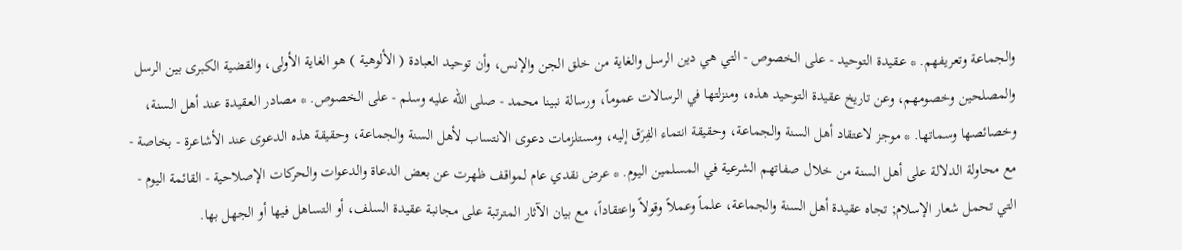والجماعة وتعريفهم. * عـقيدة التوحيد - على الخصوص - التي هي دين الرسل والغاية من خلق الجن والإنس، وأن توحيد العبادة ( الألوهية ) هو الغاية الأولى، والقضية الكبرى بين الرسل والمصلحين وخصومهم، وعن تاريخ عقيدة التوحيد هذه، ومنزلتها في الرسالات عموماً، ورسالة نبينا محمد - صلى الله عليه وسلم - على الخصوص. * مصادر العـقيدة عند أهل السنة، وخصائصها وسماتها. * موجز لاعتقاد أهل السنة والجماعة، وحقيقة انتماء الفِرَق إليه، ومستلزمات دعوى الانتساب لأهل السنة والجماعة، وحقيقة هذه الدعوى عند الأشاعرة - بخاصة - مع محاولة الدلالة على أهل السنة من خلال صفاتهم الشرعية في المسلمين اليوم. * عرض نقدي عام لمواقف ظهرت عن بعض الدعاة والدعوات والحركات الإصلاحية - القائمة اليوم - التي تحمل شعار الإسلام; تجاه عقيدة أهل السنة والجماعة، علماً وعملاً وقولاً واعتقاداً، مع بيان الآثار المترتبة على مجانبة عقيدة السلف، أو التساهل فيها أو الجهل بها.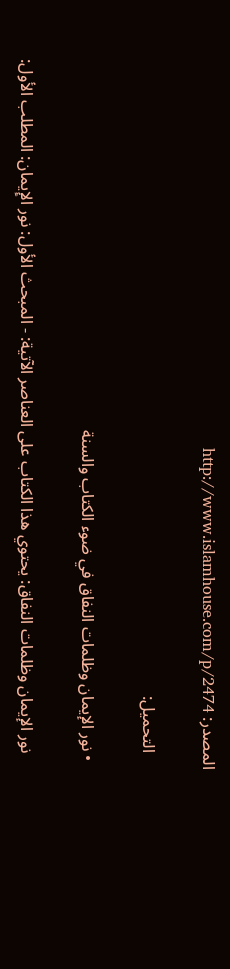المصدر: http://www.islamhouse.com/p/2474

    التحميل:

  • نور الإيمان وظلمات النفاق في ضوء الكتاب والسنة

    نور الإيمان وظلمات النفاق: يحتوي هذا الكتاب على العناصر الآتية: - المبحث الأول: نور الإِيمان: المطلب الأول: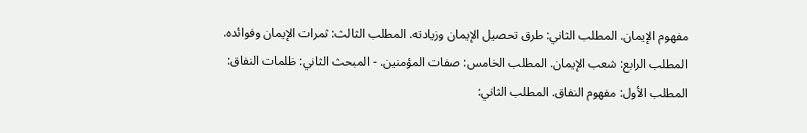مفهوم الإيمان. المطلب الثاني: طرق تحصيل الإيمان وزيادته. المطلب الثالث: ثمرات الإيمان وفوائده. المطلب الرابع: شعب الإيمان. المطلب الخامس: صفات المؤمنين. - المبحث الثاني: ظلمات النفاق: المطلب الأول: مفهوم النفاق. المطلب الثاني: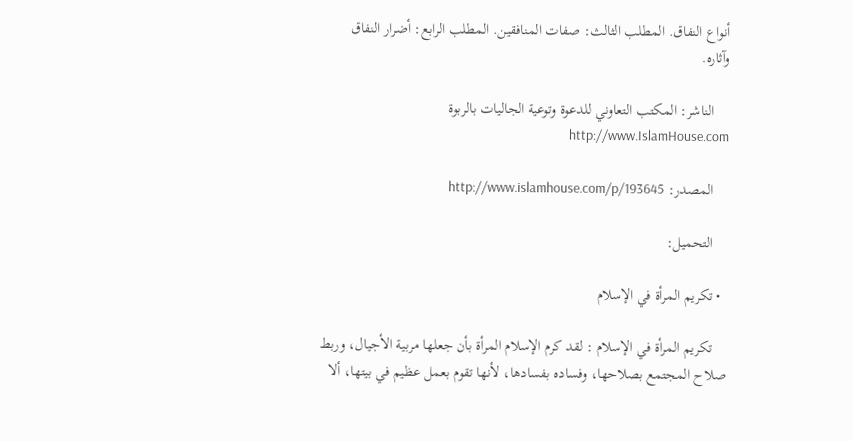أنواع النفاق. المطلب الثالث: صفات المنافقين. المطلب الرابع: أضرار النفاق وآثاره.

    الناشر: المكتب التعاوني للدعوة وتوعية الجاليات بالربوة http://www.IslamHouse.com

    المصدر: http://www.islamhouse.com/p/193645

    التحميل:

  • تكريم المرأة في الإسلام

    تكريم المرأة في الإسلام : لقد كرم الإسلام المرأة بأن جعلها مربية الأجيال، وربط صلاح المجتمع بصلاحها، وفساده بفسادها، لأنها تقوم بعمل عظيم في بيتها، ألا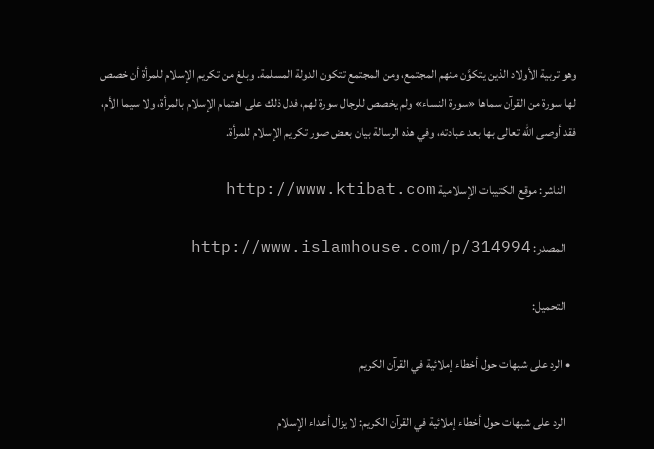وهو تربية الأولاد الذين يتكوَّن منهم المجتمع، ومن المجتمع تتكون الدولة المسلمة. وبلغ من تكريم الإسلام للمرأة أن خصص لها سورة من القرآن سماها «سورة النساء» ولم يخصص للرجال سورة لهم، فدل ذلك على اهتمام الإسلام بالمرأة، ولا سيما الأم، فقد أوصى الله تعالى بها بعد عبادته، وفي هذه الرسالة بيان بعض صور تكريم الإسلام للمرأة.

    الناشر: موقع الكتيبات الإسلامية http://www.ktibat.com

    المصدر: http://www.islamhouse.com/p/314994

    التحميل:

  • الرد على شبهات حول أخطاء إملائية في القرآن الكريم

    الرد على شبهات حول أخطاء إملائية في القرآن الكريم: لا يزال أعداء الإسلام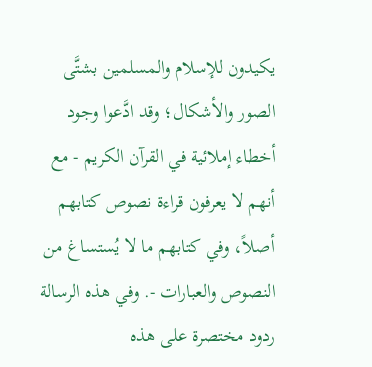يكيدون للإسلام والمسلمين بشتَّى الصور والأشكال؛ وقد ادَّعوا وجود أخطاء إملائية في القرآن الكريم - مع أنهم لا يعرفون قراءة نصوص كتابهم أصلاً، وفي كتابهم ما لا يُستساغ من النصوص والعبارات -. وفي هذه الرسالة ردود مختصرة على هذه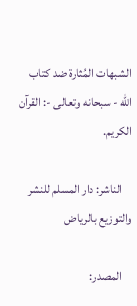الشبهات المُثارة ضد كتاب الله - سبحانه وتعالى -: القرآن الكريم.

    الناشر: دار المسلم للنشر والتوزيع بالرياض

    المصدر: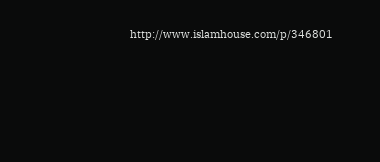http://www.islamhouse.com/p/346801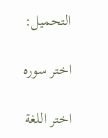التحميل:

اختر سوره

اختر اللغة